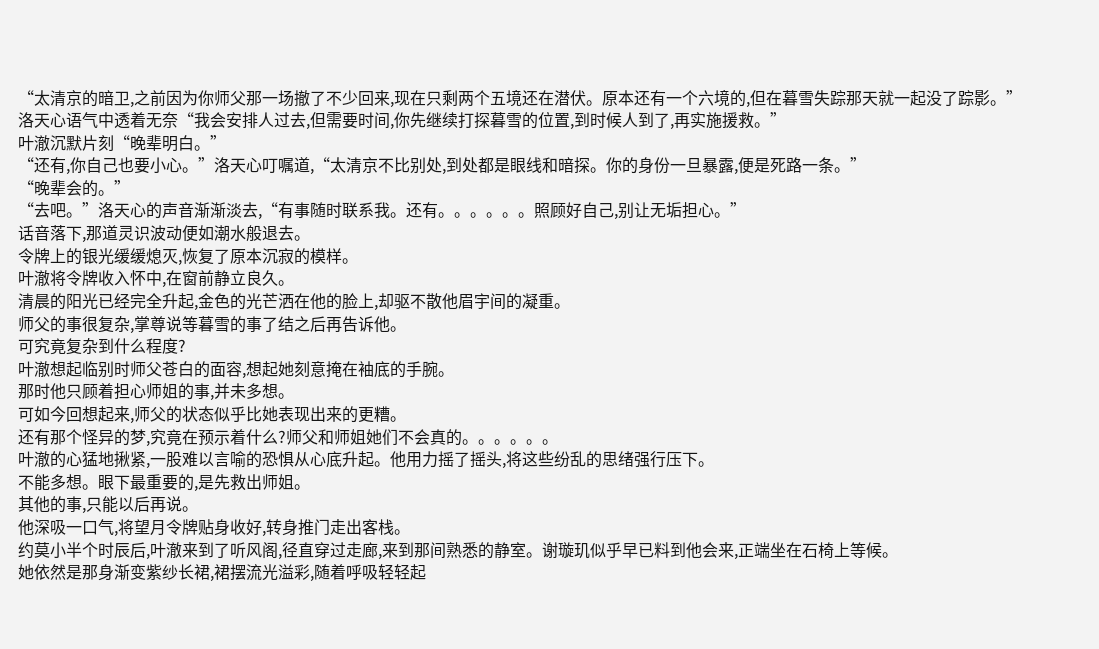“太清京的暗卫,之前因为你师父那一场撤了不少回来,现在只剩两个五境还在潜伏。原本还有一个六境的,但在暮雪失踪那天就一起没了踪影。”
洛天心语气中透着无奈“我会安排人过去,但需要时间,你先继续打探暮雪的位置,到时候人到了,再实施援救。”
叶澈沉默片刻“晚辈明白。”
“还有,你自己也要小心。”洛天心叮嘱道,“太清京不比别处,到处都是眼线和暗探。你的身份一旦暴露,便是死路一条。”
“晚辈会的。”
“去吧。”洛天心的声音渐渐淡去,“有事随时联系我。还有。。。。。。照顾好自己,别让无垢担心。”
话音落下,那道灵识波动便如潮水般退去。
令牌上的银光缓缓熄灭,恢复了原本沉寂的模样。
叶澈将令牌收入怀中,在窗前静立良久。
清晨的阳光已经完全升起,金色的光芒洒在他的脸上,却驱不散他眉宇间的凝重。
师父的事很复杂,掌尊说等暮雪的事了结之后再告诉他。
可究竟复杂到什么程度?
叶澈想起临别时师父苍白的面容,想起她刻意掩在袖底的手腕。
那时他只顾着担心师姐的事,并未多想。
可如今回想起来,师父的状态似乎比她表现出来的更糟。
还有那个怪异的梦,究竟在预示着什么?师父和师姐她们不会真的。。。。。。
叶澈的心猛地揪紧,一股难以言喻的恐惧从心底升起。他用力摇了摇头,将这些纷乱的思绪强行压下。
不能多想。眼下最重要的,是先救出师姐。
其他的事,只能以后再说。
他深吸一口气,将望月令牌贴身收好,转身推门走出客栈。
约莫小半个时辰后,叶澈来到了听风阁,径直穿过走廊,来到那间熟悉的静室。谢璇玑似乎早已料到他会来,正端坐在石椅上等候。
她依然是那身渐变紫纱长裙,裙摆流光溢彩,随着呼吸轻轻起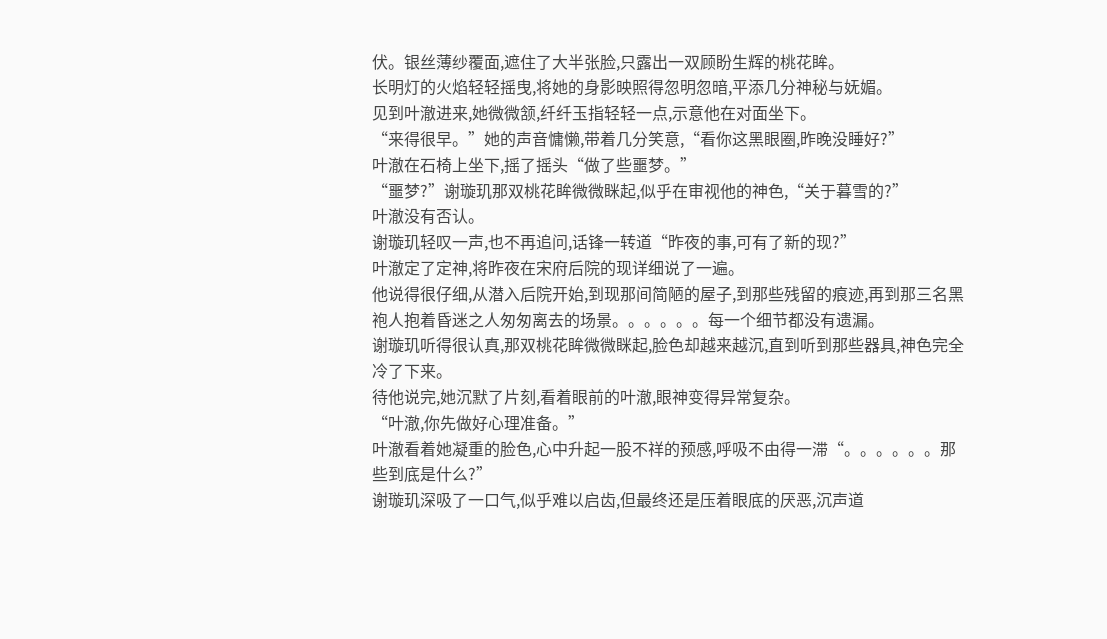伏。银丝薄纱覆面,遮住了大半张脸,只露出一双顾盼生辉的桃花眸。
长明灯的火焰轻轻摇曳,将她的身影映照得忽明忽暗,平添几分神秘与妩媚。
见到叶澈进来,她微微颔,纤纤玉指轻轻一点,示意他在对面坐下。
“来得很早。”她的声音慵懒,带着几分笑意,“看你这黑眼圈,昨晚没睡好?”
叶澈在石椅上坐下,摇了摇头“做了些噩梦。”
“噩梦?”谢璇玑那双桃花眸微微眯起,似乎在审视他的神色,“关于暮雪的?”
叶澈没有否认。
谢璇玑轻叹一声,也不再追问,话锋一转道“昨夜的事,可有了新的现?”
叶澈定了定神,将昨夜在宋府后院的现详细说了一遍。
他说得很仔细,从潜入后院开始,到现那间简陋的屋子,到那些残留的痕迹,再到那三名黑袍人抱着昏迷之人匆匆离去的场景。。。。。。每一个细节都没有遗漏。
谢璇玑听得很认真,那双桃花眸微微眯起,脸色却越来越沉,直到听到那些器具,神色完全冷了下来。
待他说完,她沉默了片刻,看着眼前的叶澈,眼神变得异常复杂。
“叶澈,你先做好心理准备。”
叶澈看着她凝重的脸色,心中升起一股不祥的预感,呼吸不由得一滞“。。。。。。那些到底是什么?”
谢璇玑深吸了一口气,似乎难以启齿,但最终还是压着眼底的厌恶,沉声道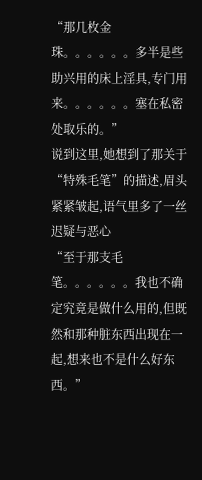“那几枚金珠。。。。。。多半是些助兴用的床上淫具,专门用来。。。。。。塞在私密处取乐的。”
说到这里,她想到了那关于“特殊毛笔”的描述,眉头紧紧皱起,语气里多了一丝迟疑与恶心
“至于那支毛笔。。。。。。我也不确定究竟是做什么用的,但既然和那种脏东西出现在一起,想来也不是什么好东西。”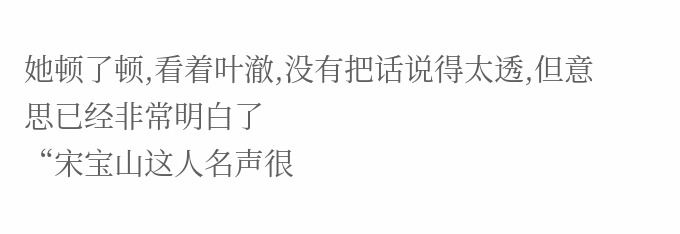她顿了顿,看着叶澈,没有把话说得太透,但意思已经非常明白了
“宋宝山这人名声很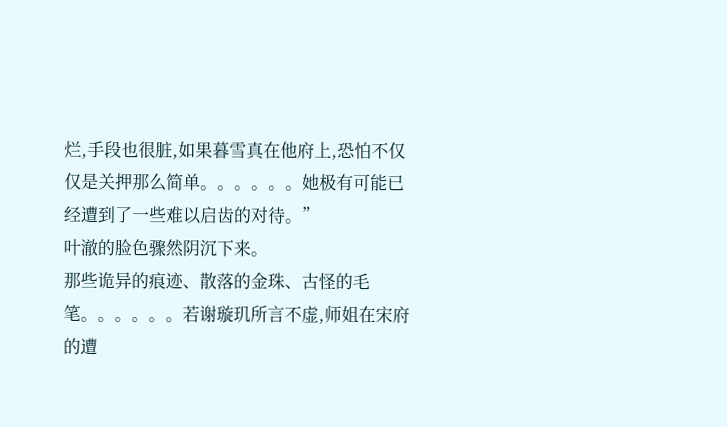烂,手段也很脏,如果暮雪真在他府上,恐怕不仅仅是关押那么简单。。。。。。她极有可能已经遭到了一些难以启齿的对待。”
叶澈的脸色骤然阴沉下来。
那些诡异的痕迹、散落的金珠、古怪的毛笔。。。。。。若谢璇玑所言不虚,师姐在宋府的遭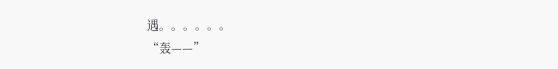遇。。。。。。
“轰——”